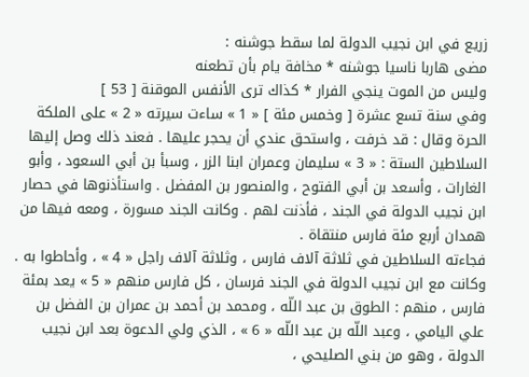زريع في ابن نجيب الدولة لما سقط جوشنه :
مضى هاربا ناسيا جوشنه * مخافة يام بأن تطعنه
وليس من الموت ينجي الفرار * كذاك ترى الأنفس الموقنة [ 53 ]
وفي سنة تسع عشرة [ وخمس مئة ] « 1 » ساءت سيرته « 2 » على الملكة الحرة وقال : قد خرفت ، واستحق عندي أن يحجر عليها . فعند ذلك وصل إليها السلاطين الستة : « 3 » سليمان وعمران ابنا الزر ، وسبأ بن أبي السعود ، وأبو الغارات ، وأسعد بن أبي الفتوح ، والمنصور بن المفضل . واستأذنوها في حصار ابن نجيب الدولة في الجند ، فأذنت لهم . وكانت الجند مسورة ، ومعه فيها من همدان أربع مئة فارس منتقاة .
فجاءته السلاطين في ثلاثة آلاف فارس ، وثلاثة آلاف راجل « 4 » ، وأحاطوا به . وكانت مع ابن نجيب الدولة في الجند فرسان ، كل فارس منهم « 5 » يعد بمئة فارس ، منهم : الطوق بن عبد اللّه ، ومحمد بن أحمد بن عمران بن الفضل بن علي اليامي ، وعبد اللّه بن عبد اللّه « 6 » ، الذي ولي الدعوة بعد ابن نجيب الدولة ، وهو من بني الصليحي ،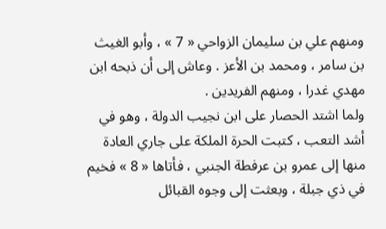ومنهم علي بن سليمان الزواحي « 7 » ، وأبو الغيث بن سامر ، ومحمد بن الأعز . وعاش إلى أن ذبحه ابن مهدي غدرا ، ومنهم الفريدين .
ولما اشتد الحصار على ابن نجيب الدولة ، وهو في أشد التعب ، كتبت الحرة الملكة على جاري العادة منها إلى عمرو بن عرفطة الجنبي ، فأتاها « 8 » فخيم في ذي جبلة ، وبعثت إلى وجوه القبائل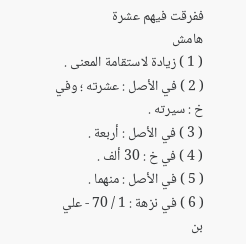ففرقت فيهم عشرة
هامش
( 1 ) زيادة لاستقامة المعنى .
( 2 ) في الأصل : عشرته ؛ وفي خ : سيرته .
( 3 ) في الأصل : أربعة .
( 4 ) في خ : 30 ألف .
( 5 ) في الأصل : منهما .
( 6 ) في نزهة : 1 / 70 - علي بن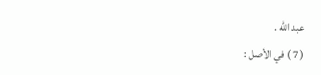عبد اللّه .
( 7 ) في الأصل :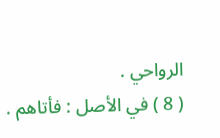الرواحي .
( 8 ) في الأصل : فأتاهم .